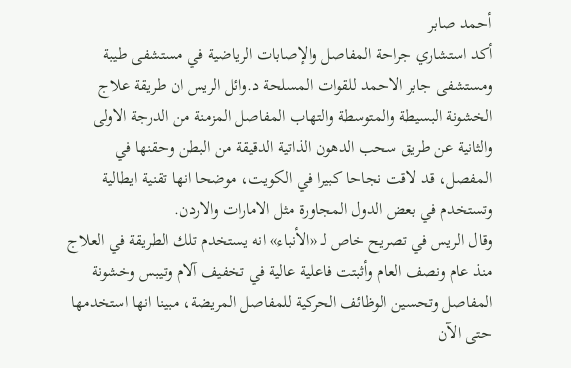أحمد صابر
أكد استشاري جراحة المفاصل والإصابات الرياضية في مستشفى طيبة ومستشفى جابر الاحمد للقوات المسلحة د.وائل الريس ان طريقة علاج الخشونة البسيطة والمتوسطة والتهاب المفاصل المزمنة من الدرجة الاولى والثانية عن طريق سحب الدهون الذاتية الدقيقة من البطن وحقنها في المفصل، قد لاقت نجاحا كبيرا في الكويت، موضحا انها تقنية ايطالية وتستخدم في بعض الدول المجاورة مثل الامارات والاردن.
وقال الريس في تصريح خاص لـ «الأنباء» انه يستخدم تلك الطريقة في العلاج منذ عام ونصف العام وأثبتت فاعلية عالية في تخفيف آلام وتيبس وخشونة المفاصل وتحسين الوظائف الحركية للمفاصل المريضة، مبينا انها استخدمها حتى الآن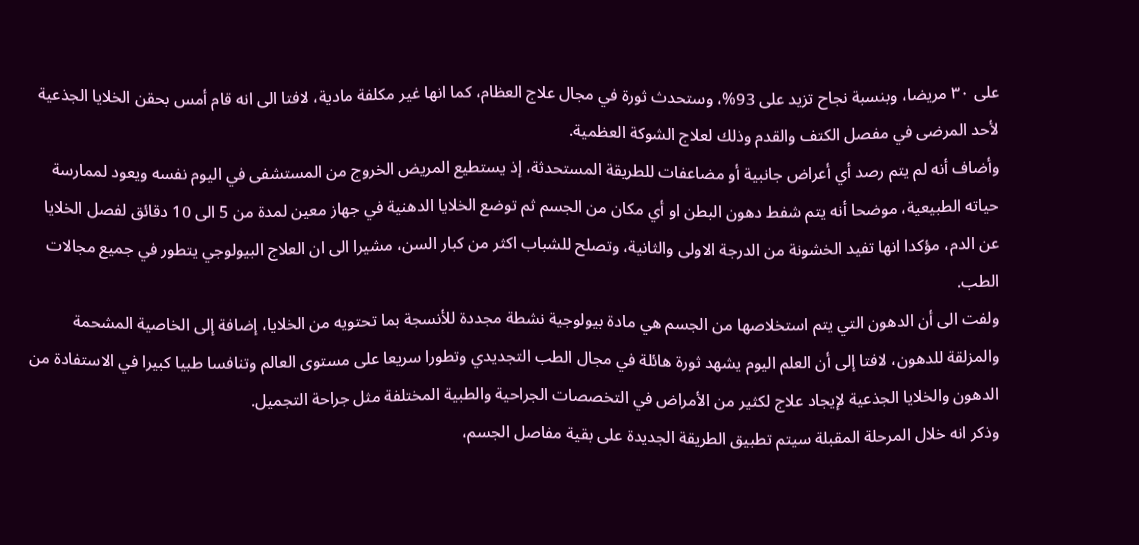على ٣٠ مريضا، وبنسبة نجاح تزيد على 93%، وستحدث ثورة في مجال علاج العظام، كما انها غير مكلفة مادية، لافتا الى انه قام أمس بحقن الخلايا الجذعية لأحد المرضى في مفصل الكتف والقدم وذلك لعلاج الشوكة العظمية.
وأضاف أنه لم يتم رصد أي أعراض جانبية أو مضاعفات للطريقة المستحدثة، إذ يستطيع المريض الخروج من المستشفى في اليوم نفسه ويعود لممارسة حياته الطبيعية، موضحا أنه يتم شفط دهون البطن او أي مكان من الجسم ثم توضع الخلايا الدهنية في جهاز معين لمدة من 5 الى 10 دقائق لفصل الخلايا عن الدم، مؤكدا انها تفيد الخشونة من الدرجة الاولى والثانية، وتصلح للشباب اكثر من كبار السن، مشيرا الى ان العلاج البيولوجي يتطور في جميع مجالات الطب.
ولفت الى أن الدهون التي يتم استخلاصها من الجسم هي مادة بيولوجية نشطة مجددة للأنسجة بما تحتويه من الخلايا، إضافة إلى الخاصية المشحمة والمزلقة للدهون، لافتا إلى أن العلم اليوم يشهد ثورة هائلة في مجال الطب التجديدي وتطورا سريعا على مستوى العالم وتنافسا طبيا كبيرا في الاستفادة من الدهون والخلايا الجذعية لإيجاد علاج لكثير من الأمراض في التخصصات الجراحية والطبية المختلفة مثل جراحة التجميل.
وذكر انه خلال المرحلة المقبلة سيتم تطبيق الطريقة الجديدة على بقية مفاصل الجسم،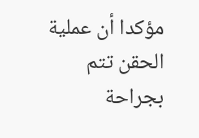مؤكدا أن عملية الحقن تتم بجراحة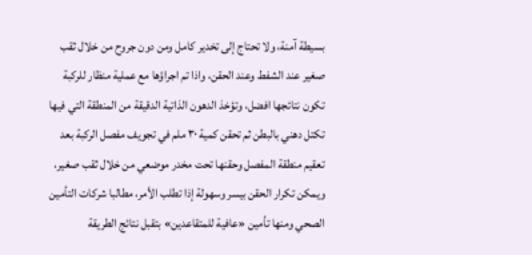بسيطة آمنة، ولا تحتاج إلى تخدير كامل ومن دون جروح من خلال ثقب صغير عند الشفط وعند الحقن، واذا تم اجراؤها مع عملية منظار للركبة تكون نتائجها افضل، وتؤخذ الدهون الذاتية الدقيقة من المنطقة التي فيها تكتل دهني بالبطن ثم تحقن كمية ٣٠ ملم في تجويف مفصل الركبة بعد تعقيم منطقة المفصل وحقنها تحت مخدر موضعي من خلال ثقب صغير، ويمكن تكرار الحقن بيسر وسهولة إذا تطلب الأمر، مطالبا شركات التأمين الصحي ومنها تأمين «عافية للمتقاعدين» بتقبل نتائج الطريقة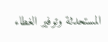المستحدثة وتوفير الغطاء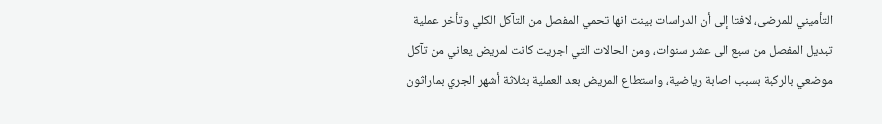التأميني للمرضى، لافتا إلى أن الدراسات بينت انها تحمي المفصل من التآكل الكلي وتأخر عملية تبديل المفصل من سبع الى عشر سنوات، ومن الحالات التي اجريت كانت لمريض يعاني من تآكل موضعي بالركبة بسبب اصابة رياضية، واستطاع المريض بعد العملية بثلاثة أشهر الجري بماراثون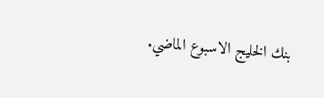بنك الخليج الاسبوع الماضي.